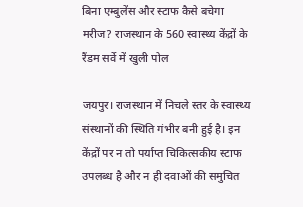बिना एम्बुलेंस और स्टाफ कैसे बचेगा मरीज? राजस्थान के 560 स्वास्थ्य केंद्रों के रैंडम सर्वे में खुली पोल

जयपुर। राजस्थान में निचले स्तर के स्वास्थ्य संस्थानों की स्थिति गंभीर बनी हुई है। इन केंद्रों पर न तो पर्याप्त चिकित्सकीय स्टाफ उपलब्ध है और न ही दवाओं की समुचित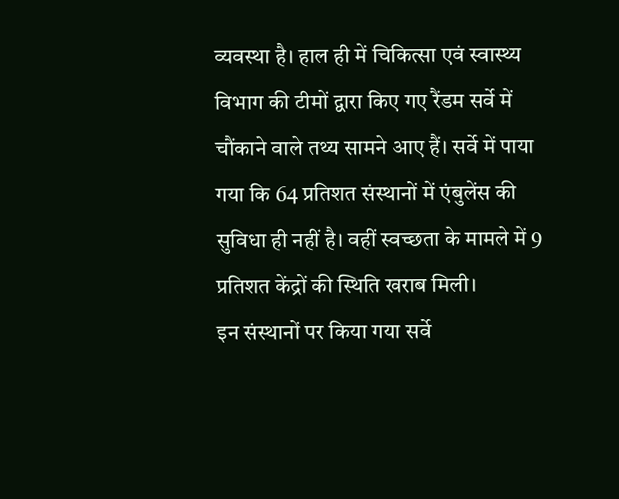व्यवस्था है। हाल ही में चिकित्सा एवं स्वास्थ्य विभाग की टीमों द्वारा किए गए रैंडम सर्वे में चौंकाने वाले तथ्य सामने आए हैं। सर्वे में पाया गया कि 64 प्रतिशत संस्थानों में एंबुलेंस की सुविधा ही नहीं है। वहीं स्वच्छता के मामले में 9 प्रतिशत केंद्रों की स्थिति खराब मिली।
इन संस्थानों पर किया गया सर्वे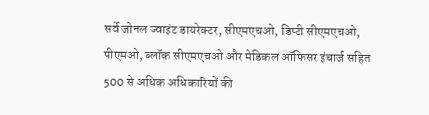सर्वे जोनल ज्वाइंट डायरेक्टर, सीएमएचओ, डिप्टी सीएमएचओ, पीएमओ, ब्लॉक सीएमएचओ और मेडिकल ऑफिसर इंचार्ज सहित 500 से अधिक अधिकारियों की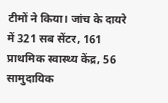टीमों ने किया। जांच के दायरे में 321 सब सेंटर, 161 प्राथमिक स्वास्थ्य केंद्र, 56 सामुदायिक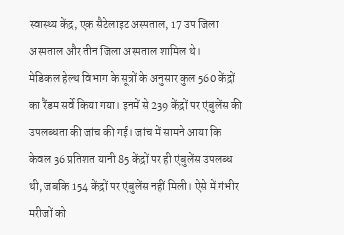स्वास्थ्य केंद्र, एक सैटेलाइट अस्पताल, 17 उप जिला अस्पताल और तीन जिला अस्पताल शामिल थे।
मेडिकल हेल्थ विभाग के सूत्रों के अनुसार कुल 560 केंद्रों का रैंडम सर्वे किया गया। इनमें से 239 केंद्रों पर एंबुलेंस की उपलब्धता की जांच की गई। जांच में सामने आया कि केवल 36 प्रतिशत यानी 85 केंद्रों पर ही एंबुलेंस उपलब्ध थी, जबकि 154 केंद्रों पर एंबुलेंस नहीं मिली। ऐसे में गंभीर मरीजों को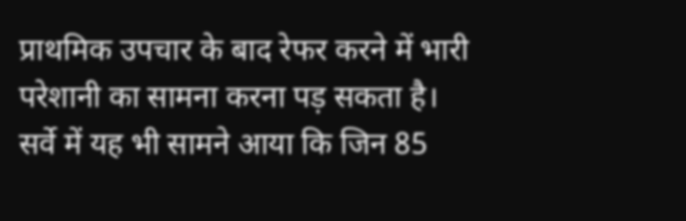प्राथमिक उपचार के बाद रेफर करने में भारी परेशानी का सामना करना पड़ सकता है।
सर्वे में यह भी सामने आया कि जिन 85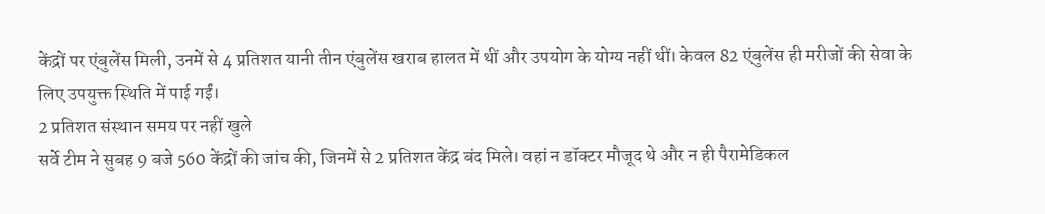केंद्रों पर एंबुलेंस मिली, उनमें से 4 प्रतिशत यानी तीन एंबुलेंस खराब हालत में थीं और उपयोग के योग्य नहीं थीं। केवल 82 एंबुलेंस ही मरीजों की सेवा के लिए उपयुक्त स्थिति में पाई गईं।
2 प्रतिशत संस्थान समय पर नहीं खुले
सर्वे टीम ने सुबह 9 बजे 560 केंद्रों की जांच की, जिनमें से 2 प्रतिशत केंद्र बंद मिले। वहां न डॉक्टर मौजूद थे और न ही पैरामेडिकल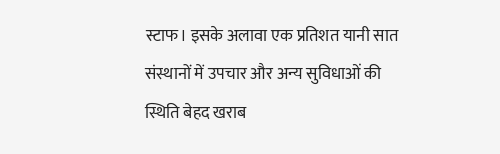स्टाफ। इसके अलावा एक प्रतिशत यानी सात संस्थानों में उपचार और अन्य सुविधाओं की स्थिति बेहद खराब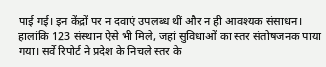पाई गई। इन केंद्रों पर न दवाएं उपलब्ध थीं और न ही आवश्यक संसाधन।
हालांकि 123 संस्थान ऐसे भी मिले, जहां सुविधाओं का स्तर संतोषजनक पाया गया। सर्वे रिपोर्ट ने प्रदेश के निचले स्तर के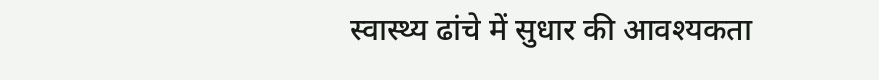स्वास्थ्य ढांचे में सुधार की आवश्यकता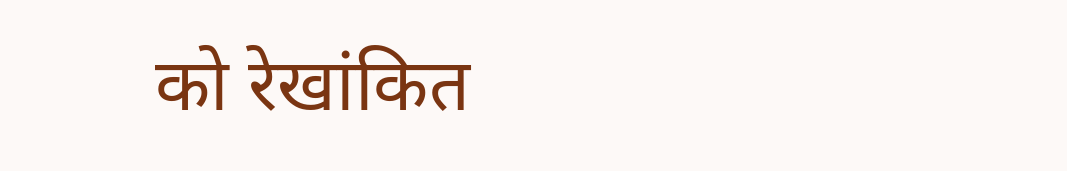को रेखांकित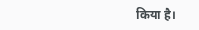किया है।